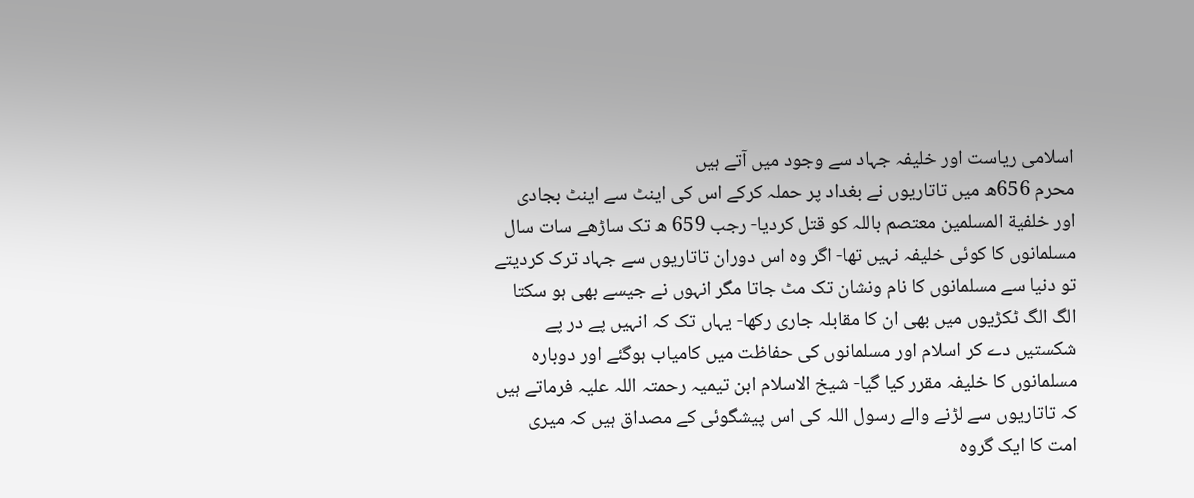اسلامی ریاست اور خلیفہ جہاد سے وجود میں آتے ہیں
محرم 656ھ میں تاتاریوں نے بغداد پر حملہ کرکے اس کی اینٹ سے اینٹ بجادی اور خلفیة المسلمین معتصم باللہ کو قتل کردیا- رجب 659 ھ تک ساڑھے سات سال مسلمانوں کا کوئی خلیفہ نہیں تھا- اگر وہ اس دوران تاتاریوں سے جہاد ترک کردیتے تو دنیا سے مسلمانوں کا نام ونشان تک مٹ جاتا مگر انہوں نے جیسے بھی ہو سکتا الگ الگ ٹکڑیوں میں بھی ان کا مقابلہ جاری رکھا- یہاں تک کہ انہیں پے در پے شکستیں دے کر اسلام اور مسلمانوں کی حفاظت میں کامیاب ہوگئے اور دوبارہ مسلمانوں کا خلیفہ مقرر کیا گیا- شیخ الاسلام ابن تیمیہ رحمتہ اللہ علیہ فرماتے ہیں کہ تاتاریوں سے لڑنے والے رسول اللہ کی اس پیشگوئی کے مصداق ہیں کہ میری امت کا ایک گروہ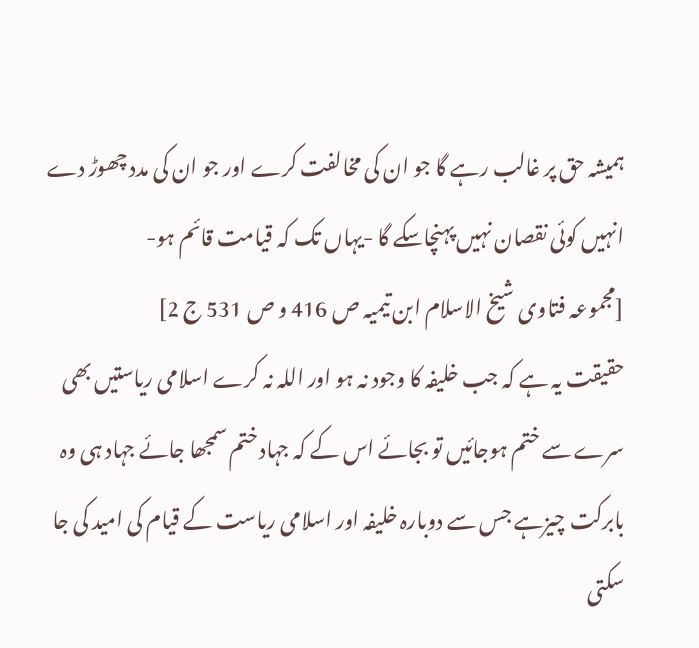ہمیشہ حق پر غالب رہے گا جو ان کی مخالفت کرے اور جو ان کی مدد چھوڑ دے انہیں کوئی نقصان نہیں پہنچاسکے گا -یہاں تک کہ قیامت قائم ہو-
[مجموعہ فتاوی شیخ الاسلام ابن تیمیہ ص 416 و ص 531 ج 2]
حقیقت یہ ہے کہ جب خلیفہ کا وجود نہ ہو اور اللہ نہ کرے اسلامی ریاستیں بھی سرے سے ختم ہوجائیں تو بجائے اس کے کہ جہاد ختم سمجھا جائے جہاد ہی وہ بابرکت چیزہے جس سے دوبارہ خلیفہ اور اسلامی ریاست کے قیام کی امید کی جا سکتی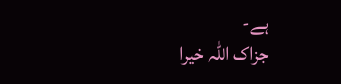ہے-
جزاک اللہ خیرا